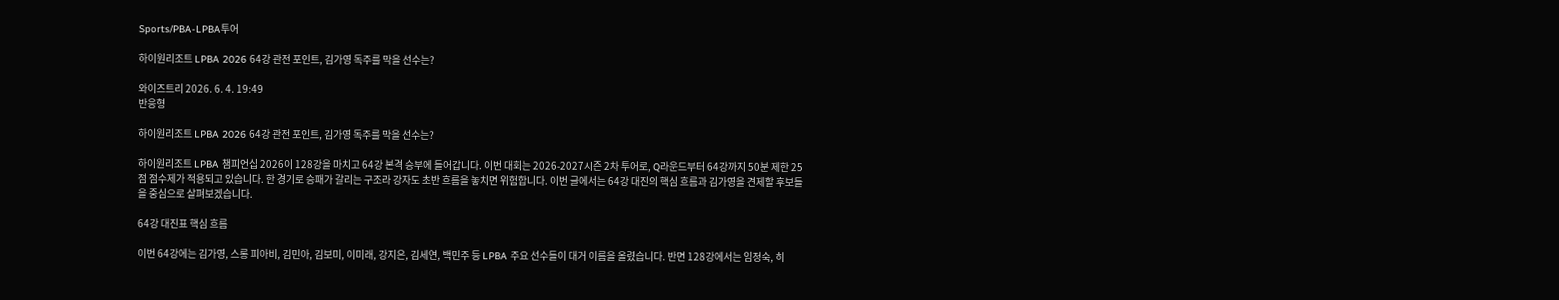Sports/PBA-LPBA투어

하이원리조트 LPBA 2026 64강 관전 포인트, 김가영 독주를 막을 선수는?

와이즈트리 2026. 6. 4. 19:49
반응형

하이원리조트 LPBA 2026 64강 관전 포인트, 김가영 독주를 막을 선수는?

하이원리조트 LPBA 챔피언십 2026이 128강을 마치고 64강 본격 승부에 들어갑니다. 이번 대회는 2026-2027시즌 2차 투어로, Q라운드부터 64강까지 50분 제한 25점 점수제가 적용되고 있습니다. 한 경기로 승패가 갈리는 구조라 강자도 초반 흐름을 놓치면 위험합니다. 이번 글에서는 64강 대진의 핵심 흐름과 김가영을 견제할 후보들을 중심으로 살펴보겠습니다.

64강 대진표 핵심 흐름

이번 64강에는 김가영, 스롱 피아비, 김민아, 김보미, 이미래, 강지은, 김세연, 백민주 등 LPBA 주요 선수들이 대거 이름을 올렸습니다. 반면 128강에서는 임정숙, 히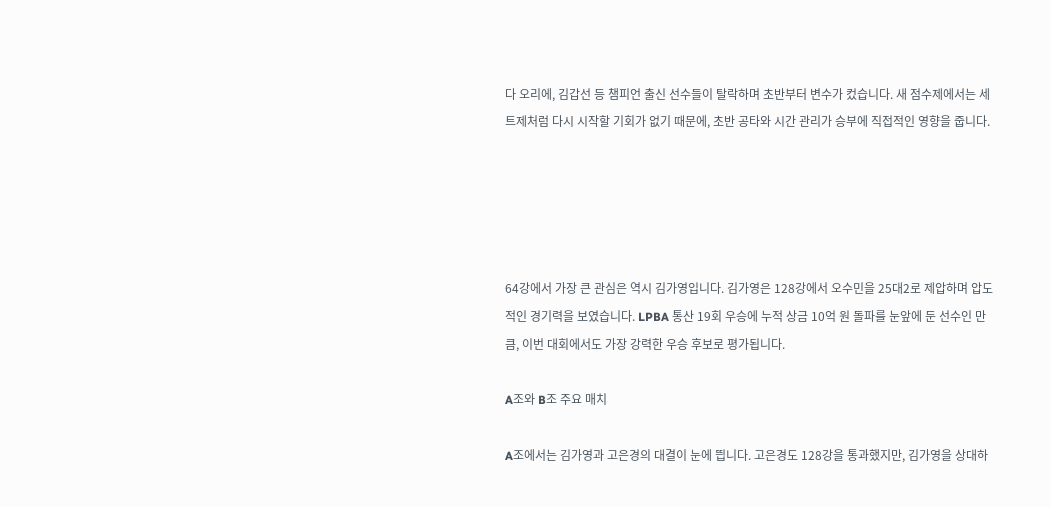다 오리에, 김갑선 등 챔피언 출신 선수들이 탈락하며 초반부터 변수가 컸습니다. 새 점수제에서는 세트제처럼 다시 시작할 기회가 없기 때문에, 초반 공타와 시간 관리가 승부에 직접적인 영향을 줍니다.





64강에서 가장 큰 관심은 역시 김가영입니다. 김가영은 128강에서 오수민을 25대2로 제압하며 압도적인 경기력을 보였습니다. LPBA 통산 19회 우승에 누적 상금 10억 원 돌파를 눈앞에 둔 선수인 만큼, 이번 대회에서도 가장 강력한 우승 후보로 평가됩니다.

A조와 B조 주요 매치

A조에서는 김가영과 고은경의 대결이 눈에 띕니다. 고은경도 128강을 통과했지만, 김가영을 상대하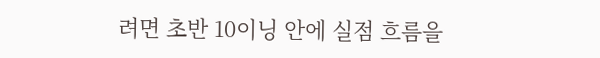려면 초반 10이닝 안에 실점 흐름을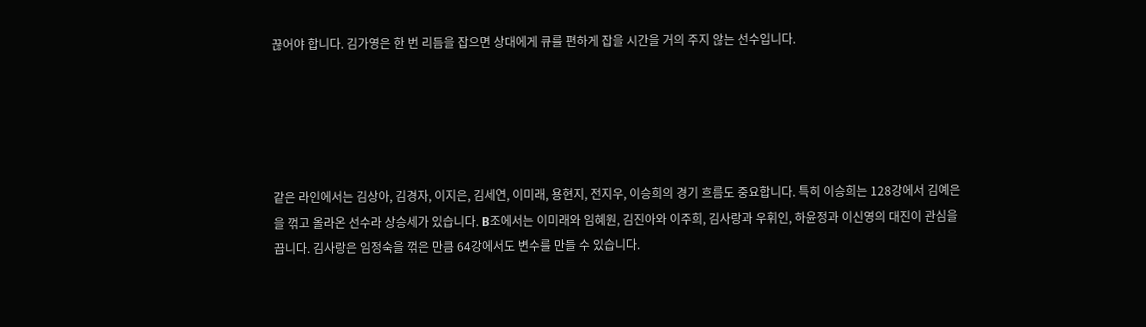끊어야 합니다. 김가영은 한 번 리듬을 잡으면 상대에게 큐를 편하게 잡을 시간을 거의 주지 않는 선수입니다.





같은 라인에서는 김상아, 김경자, 이지은, 김세연, 이미래, 용현지, 전지우, 이승희의 경기 흐름도 중요합니다. 특히 이승희는 128강에서 김예은을 꺾고 올라온 선수라 상승세가 있습니다. B조에서는 이미래와 임혜원, 김진아와 이주희, 김사랑과 우휘인, 하윤정과 이신영의 대진이 관심을 끕니다. 김사랑은 임정숙을 꺾은 만큼 64강에서도 변수를 만들 수 있습니다.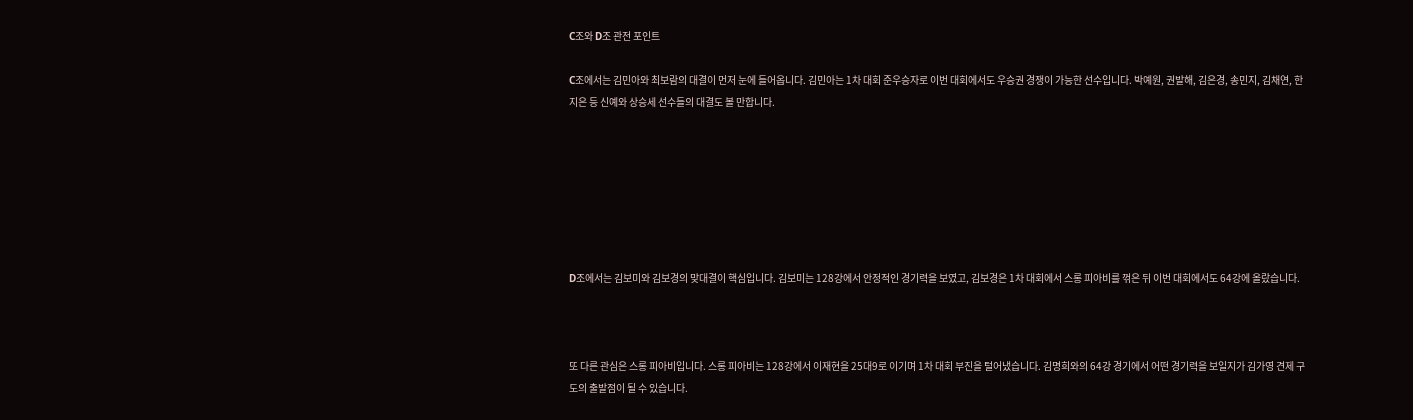C조와 D조 관전 포인트

C조에서는 김민아와 최보람의 대결이 먼저 눈에 들어옵니다. 김민아는 1차 대회 준우승자로 이번 대회에서도 우승권 경쟁이 가능한 선수입니다. 박예원, 권발해, 김은경, 송민지, 김채연, 한지은 등 신예와 상승세 선수들의 대결도 볼 만합니다.







D조에서는 김보미와 김보경의 맞대결이 핵심입니다. 김보미는 128강에서 안정적인 경기력을 보였고, 김보경은 1차 대회에서 스롱 피아비를 꺾은 뒤 이번 대회에서도 64강에 올랐습니다.



또 다른 관심은 스롱 피아비입니다. 스롱 피아비는 128강에서 이재현을 25대9로 이기며 1차 대회 부진을 털어냈습니다. 김명희와의 64강 경기에서 어떤 경기력을 보일지가 김가영 견제 구도의 출발점이 될 수 있습니다.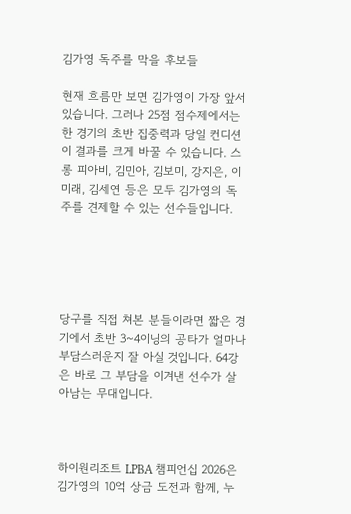김가영 독주를 막을 후보들

현재 흐름만 보면 김가영이 가장 앞서 있습니다. 그러나 25점 점수제에서는 한 경기의 초반 집중력과 당일 컨디션이 결과를 크게 바꿀 수 있습니다. 스롱 피아비, 김민아, 김보미, 강지은, 이미래, 김세연 등은 모두 김가영의 독주를 견제할 수 있는 선수들입니다.





당구를 직접 쳐본 분들이라면 짧은 경기에서 초반 3~4이닝의 공타가 얼마나 부담스러운지 잘 아실 것입니다. 64강은 바로 그 부담을 이겨낸 선수가 살아남는 무대입니다.



하이원리조트 LPBA 챔피언십 2026은 김가영의 10억 상금 도전과 함께, 누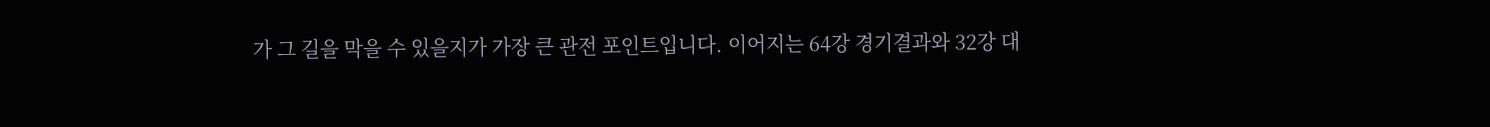가 그 길을 막을 수 있을지가 가장 큰 관전 포인트입니다. 이어지는 64강 경기결과와 32강 대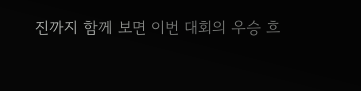진까지 함께 보면 이번 대회의 우승 흐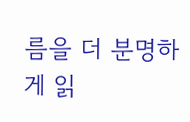름을 더 분명하게 읽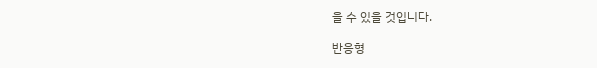을 수 있을 것입니다.

반응형